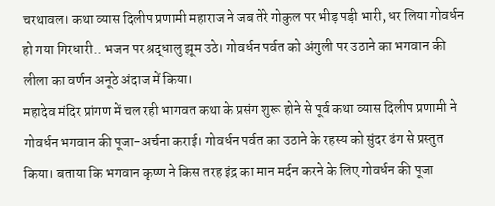चरथावल। कथा व्यास दिलीप प्रणामी महाराज ने जब तेरे गोकुल पर भीड़ पड़ी भारी, धर लिया गोवर्धन हो गया गिरधारी.. भजन पर श्रद्धालु झूम उठे। गोवर्धन पर्वत को अंगुली पर उठाने का भगवान की लीला का वर्णन अनूठे अंदाज में किया।
महादेव मंदिर प्रांगण में चल रही भागवत कथा के प्रसंग शुरू होने से पूर्व कथा व्यास दिलीप प्रणामी ने गोवर्धन भगवान की पूजा-अर्चना कराई। गोवर्धन पर्वत का उठाने के रहस्य को सुंदर ढंग से प्रस्तुत किया। बताया कि भगवान कृष्ण ने किस तरह इंद्र का मान मर्दन करने के लिए गोवर्धन की पूजा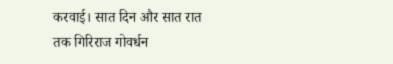करवाई। सात दिन और सात रात तक गिरिराज गोवर्धन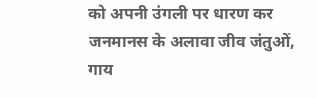को अपनी उंगली पर धारण कर जनमानस के अलावा जीव जंतुओं, गाय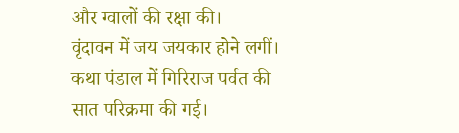और ग्वालों की रक्षा की।
वृंदावन में जय जयकार होने लगीं। कथा पंडाल में गिरिराज पर्वत की सात परिक्रमा की गई।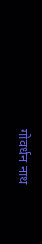गोवर्धन नाथ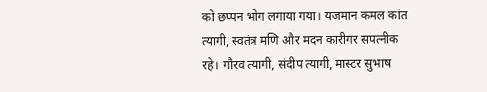को छप्पन भोग लगाया गया। यजमान कमल कांत त्यागी, स्वतंत्र मणि और मदन कारीगर सपत्नीक रहे। गौरव त्यागी, संदीप त्यागी, मास्टर सुभाष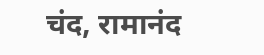चंद, रामानंद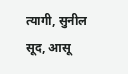त्यागी, सुनील सूद, आसू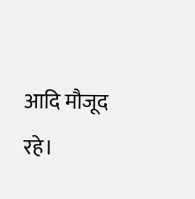आदि मौजूद रहे।